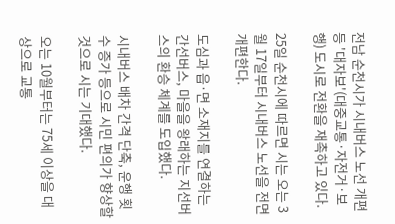전남 순천시가 시내버스 노선 개편 등 '대자보'(대중교통·자전거·보행) 도시로 전환을 재촉하고 있다.

25일 순천시에 따르면 시는 오는 3월 17일부터 시내버스 노선을 전면 개편한다.

도심과 읍·면 소재지를 연결하는 간선버스, 마을을 왕래하는 지선버스의 환승 체계를 도입했다.

시내버스 배차 간격 단축, 운행 횟수 증가 등으로 시민 편의가 향상할 것으로 시는 기대했다.

오는 10월부터는 75세 이상을 대상으로 교통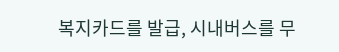복지카드를 발급, 시내버스를 무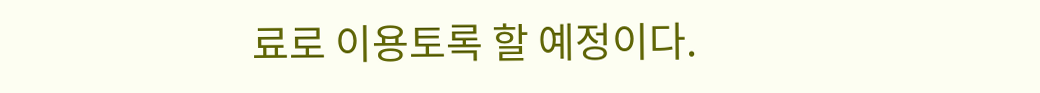료로 이용토록 할 예정이다.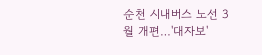순천 시내버스 노선 3월 개편…'대자보'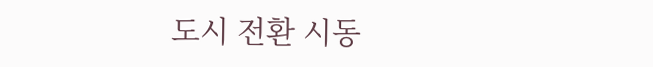도시 전환 시동